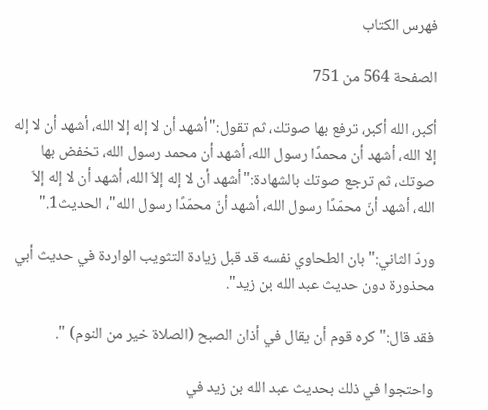فهرس الكتاب

الصفحة 564 من 751

أكبر، الله أكبر، ترفع بها صوتك، ثم تقول:"أشهد أن لا إله إلا الله، أشهد أن لا إله إلا الله، أشهد أن محمدًا رسول الله، أشهد أن محمد رسول الله، تخفض بها صوتك، ثم ترجع صوتك بالشهادة:"أشهد أن لا إله إلاّ الله، أشهد أن لا إله إلاّ الله، أشهد أنّ محمّدًا رسول الله، أشهد أنّ محمّدًا رسول الله"، الحديث1."

وردّ الثاني:"بان الطحاوي نفسه قد قبل زيادة التثويب الواردة في حديث أبي محذورة دون حديث عبد الله بن زيد".

فقد قال:"كره قوم أن يقال في أذان الصبح (الصلاة خير من النوم) ".

واحتجوا في ذلك بحديث عبد الله بن زيد في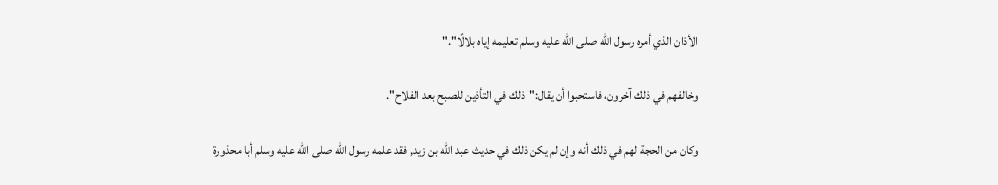الأذان الذي أمره رسول الله صلى الله عليه وسلم تعليمه إياه بلالًا"."

وخالفهم في ذلك آخرون، فاستحبوا أن يقال:"ذلك في التأذين للصبح بعد الفلاح".

وكان من الحجة لهم في ذلك أنه وإن لم يكن ذلك في حديث عبد الله بن زيد, فقد علمه رسول الله صلى الله عليه وسلم أبا محذورة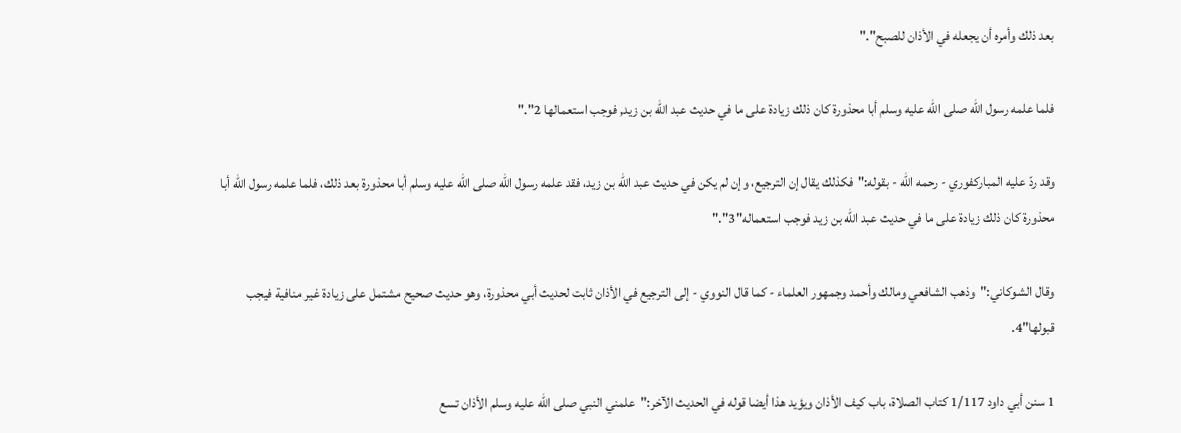بعد ذلك وأمره أن يجعله في الأذان للصبح"."

فلما علمه رسول الله صلى الله عليه وسلم أبا محذورة كان ذلك زيادة على ما في حديث عبد الله بن زيد, فوجب استعمالها 2"."

وقد ردّ عليه المباركفوري - رحمه الله - بقوله:"فكذلك يقال إن الترجيع، وإن لم يكن في حديث عبد الله بن زيد، فقد علمه رسول الله صلى الله عليه وسلم أبا محذورة بعد ذلك، فلما علمه رسول الله أبا محذورة كان ذلك زيادة على ما في حديث عبد الله بن زيد فوجب استعماله"3"."

وقال الشوكاني:"وذهب الشافعي ومالك وأحمد وجمهور العلماء - كما قال النووي - إلى الترجيع في الأذان ثابت لحديث أبي محذورة، وهو حديث صحيح مشتمل على زيادة غير منافية فيجب قبولها"4.

1 سنن أبي داود 1/117 كتاب الصلاة، باب كيف الأذان ويؤيد هذا أيضا قوله في الحديث الآخر:"علمني النبي صلى الله عليه وسلم الأذان تسع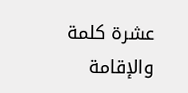عشرة كلمة والإقامة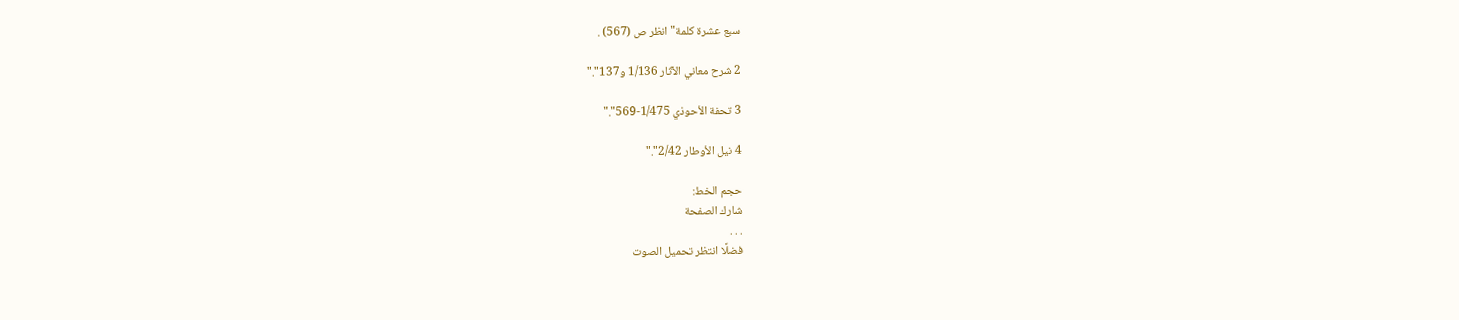سبع عشرة كلمة"انظر ص (567) .

2 شرح معاني الآثار 1/136 و137"."

3 تحفة الأحوذي 1/475-569"."

4 نيل الأوطار 2/42"."

حجم الخط:
شارك الصفحة
. . .
فضلًا انتظر تحميل الصوت